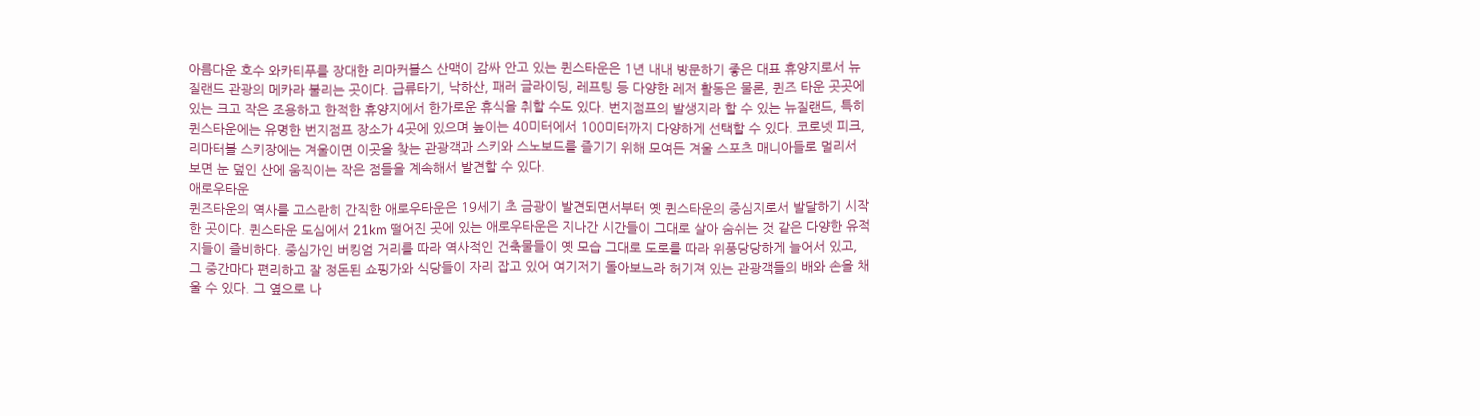아름다운 호수 와카티푸를 장대한 리마커블스 산맥이 감싸 안고 있는 퀸스타운은 1년 내내 방문하기 좋은 대표 휴양지로서 뉴질랜드 관광의 메카라 불리는 곳이다. 급류타기, 낙하산, 패러 글라이딩, 레프팅 등 다양한 레저 활동은 물론, 퀸즈 타운 곳곳에 있는 크고 작은 조용하고 한적한 휴양지에서 한가로운 휴식을 취할 수도 있다. 번지점프의 발생지라 할 수 있는 뉴질랜드, 특히 퀸스타운에는 유명한 번지점프 장소가 4곳에 있으며 높이는 40미터에서 100미터까지 다양하게 선택할 수 있다. 코로넷 피크, 리마터블 스키장에는 겨울이면 이곳을 찾는 관광객과 스키와 스노보드를 즐기기 위해 모여든 겨울 스포츠 매니아들로 멀리서 보면 눈 덮인 산에 움직이는 작은 점들을 계속해서 발견할 수 있다.
애로우타운
퀸즈타운의 역사를 고스란히 간직한 애로우타운은 19세기 초 금광이 발견되면서부터 옛 퀸스타운의 중심지로서 발달하기 시작한 곳이다. 퀸스타운 도심에서 21km 떨어진 곳에 있는 애로우타운은 지나간 시간들이 그대로 살아 숨쉬는 것 같은 다양한 유적지들이 즐비하다. 중심가인 버킹엄 거리를 따라 역사적인 건축물들이 옛 모습 그대로 도로를 따라 위풍당당하게 늘어서 있고, 그 중간마다 편리하고 잘 정돈된 쇼핑가와 식당들이 자리 잡고 있어 여기저기 돌아보느라 허기져 있는 관광객들의 배와 손을 채울 수 있다. 그 옆으로 나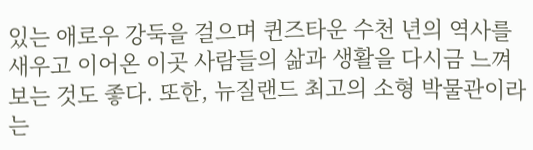있는 애로우 강둑을 걸으며 퀸즈타운 수천 년의 역사를 새우고 이어온 이곳 사람들의 삶과 생활을 다시금 느껴보는 것도 좋다. 또한, 뉴질랜드 최고의 소형 박물관이라는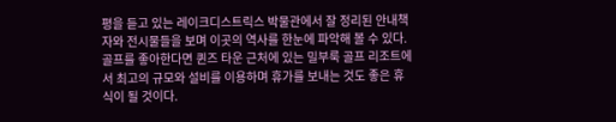평을 듣고 있는 레이크디스트릭스 박물관에서 잘 정리된 안내책자와 전시물들을 보며 이곳의 역사를 한눈에 파악해 볼 수 있다. 골프를 좋아한다면 퀸즈 타운 근처에 있는 밀부룩 골프 리조트에서 최고의 규모와 설비를 이용하며 휴가를 보내는 것도 좋은 휴식이 될 것이다.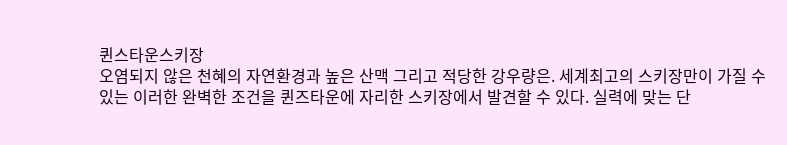퀸스타운스키장
오염되지 않은 천혜의 자연환경과 높은 산맥 그리고 적당한 강우량은. 세계최고의 스키장만이 가질 수 있는 이러한 완벽한 조건을 퀸즈타운에 자리한 스키장에서 발견할 수 있다. 실력에 맞는 단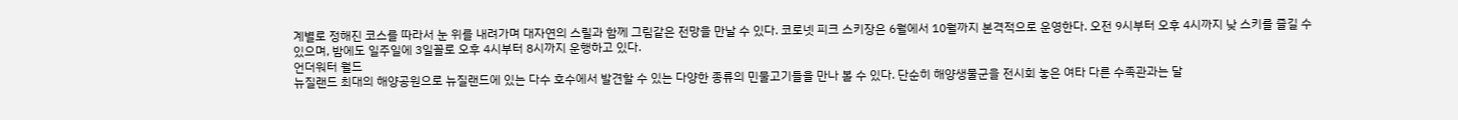계별로 정해진 코스를 따라서 눈 위를 내려가며 대자연의 스릴과 함께 그림같은 전망을 만날 수 있다. 코로넷 피크 스키장은 6월에서 10월까지 본격적으로 운영한다. 오전 9시부터 오후 4시까지 낮 스키를 즐길 수 있으며, 밤에도 일주일에 3일꼴로 오후 4시부터 8시까지 운행하고 있다.
언더워터 월드
뉴질랜드 최대의 해양공원으로 뉴질랜드에 있는 다수 호수에서 발견할 수 있는 다양한 종류의 민물고기들을 만나 볼 수 있다. 단순히 해양생물군을 전시회 놓은 여타 다른 수족관과는 달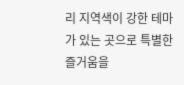리 지역색이 강한 테마가 있는 곳으로 특별한 즐거움을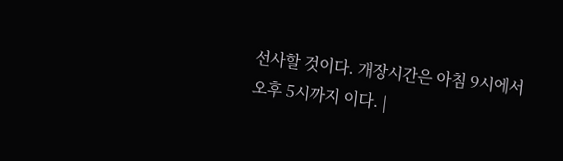선사할 것이다. 개장시간은 아침 9시에서 오후 5시까지 이다. |